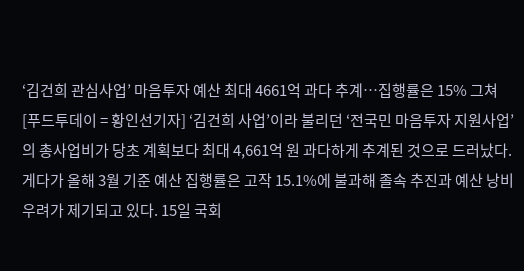‘김건희 관심사업’ 마음투자 예산 최대 4661억 과다 추계…집행률은 15% 그쳐
[푸드투데이 = 황인선기자] ‘김건희 사업’이라 불리던 ‘전국민 마음투자 지원사업’의 총사업비가 당초 계획보다 최대 4,661억 원 과다하게 추계된 것으로 드러났다. 게다가 올해 3월 기준 예산 집행률은 고작 15.1%에 불과해 졸속 추진과 예산 낭비 우려가 제기되고 있다. 15일 국회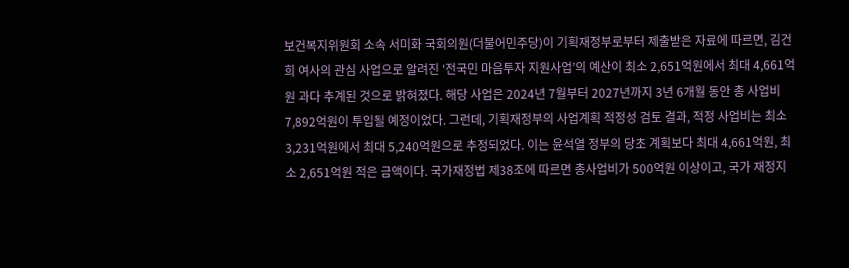보건복지위원회 소속 서미화 국회의원(더불어민주당)이 기획재정부로부터 제출받은 자료에 따르면, 김건희 여사의 관심 사업으로 알려진 ‘전국민 마음투자 지원사업’의 예산이 최소 2,651억원에서 최대 4,661억원 과다 추계된 것으로 밝혀졌다. 해당 사업은 2024년 7월부터 2027년까지 3년 6개월 동안 총 사업비 7,892억원이 투입될 예정이었다. 그런데, 기획재정부의 사업계획 적정성 검토 결과, 적정 사업비는 최소 3,231억원에서 최대 5,240억원으로 추정되었다. 이는 윤석열 정부의 당초 계획보다 최대 4,661억원, 최소 2,651억원 적은 금액이다. 국가재정법 제38조에 따르면 총사업비가 500억원 이상이고, 국가 재정지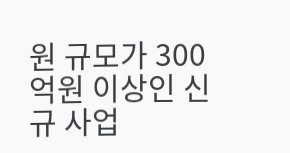원 규모가 300억원 이상인 신규 사업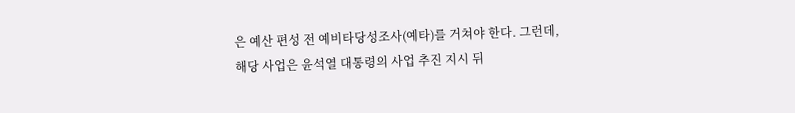은 예산 편성 전 예비타당성조사(예타)를 거쳐야 한다. 그런데, 해당 사업은 윤석열 대통령의 사업 추진 지시 뒤